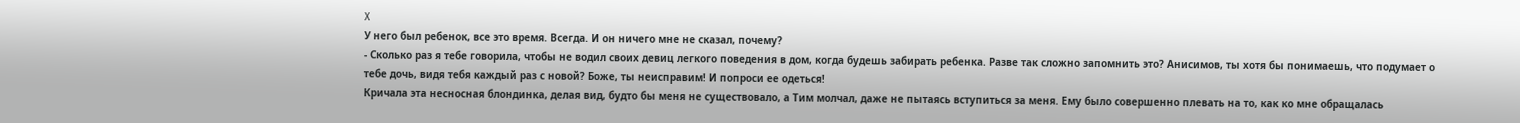X
У него был ребенок, все это время. Всегда. И он ничего мне не сказал, почему?
- Сколько раз я тебе говорила, чтобы не водил своих девиц легкого поведения в дом, когда будешь забирать ребенка. Разве так сложно запомнить это? Анисимов, ты хотя бы понимаешь, что подумает о тебе дочь, видя тебя каждый раз с новой? Боже, ты неисправим! И попроси ее одеться!
Кричала эта несносная блондинка, делая вид, будто бы меня не существовало, а Тим молчал, даже не пытаясь вступиться за меня. Ему было совершенно плевать на то, как ко мне обращалась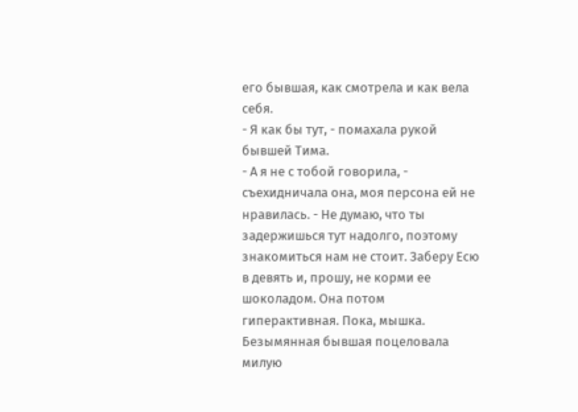его бывшая, как смотрела и как вела себя.
- Я как бы тут, - помахала рукой бывшей Тима.
- А я не с тобой говорила, - съехидничала она, моя персона ей не нравилась. - Не думаю, что ты задержишься тут надолго, поэтому знакомиться нам не стоит. Заберу Есю в девять и, прошу, не корми ее шоколадом. Она потом гиперактивная. Пока, мышка.
Безымянная бывшая поцеловала милую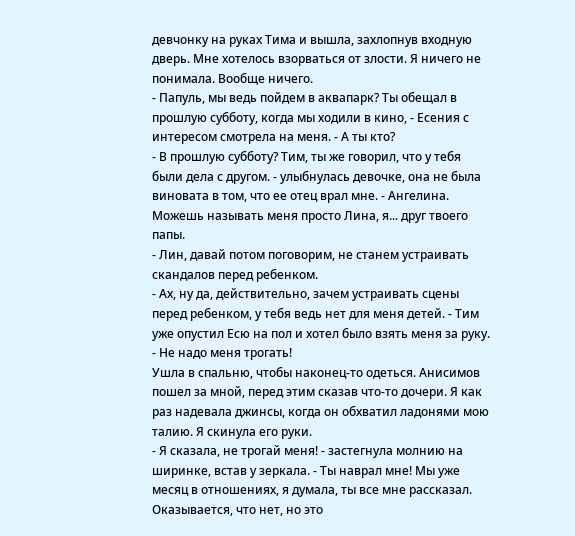девчонку на руках Тима и вышла, захлопнув входную дверь. Мне хотелось взорваться от злости. Я ничего не понимала. Вообще ничего.
- Папуль, мы ведь пойдем в аквапарк? Ты обещал в прошлую субботу, когда мы ходили в кино, - Есения с интересом смотрела на меня. - А ты кто?
- В прошлую субботу? Тим, ты же говорил, что у тебя были дела с другом. - улыбнулась девочке, она не была виновата в том, что ее отец врал мне. - Ангелина. Можешь называть меня просто Лина, я... друг твоего папы.
- Лин, давай потом поговорим, не станем устраивать скандалов перед ребенком.
- Ах, ну да, действительно, зачем устраивать сцены перед ребенком, у тебя ведь нет для меня детей. - Тим уже опустил Есю на пол и хотел было взять меня за руку. - Не надо меня трогать!
Ушла в спальню, чтобы наконец-то одеться. Анисимов пошел за мной, перед этим сказав что-то дочери. Я как раз надевала джинсы, когда он обхватил ладонями мою талию. Я скинула его руки.
- Я сказала, не трогай меня! - застегнула молнию на ширинке, встав у зеркала. - Ты наврал мне! Мы уже месяц в отношениях, я думала, ты все мне рассказал. Оказывается, что нет, но это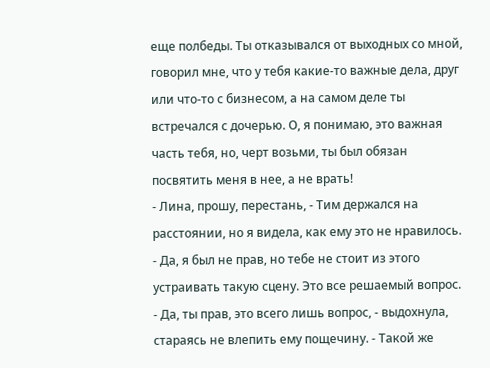еще полбеды. Ты отказывался от выходных со мной, говорил мне, что у тебя какие-то важные дела, друг или что-то с бизнесом, а на самом деле ты встречался с дочерью. О, я понимаю, это важная часть тебя, но, черт возьми, ты был обязан посвятить меня в нее, а не врать!
- Лина, прошу, перестань, - Тим держался на расстоянии, но я видела, как ему это не нравилось. - Да, я был не прав, но тебе не стоит из этого устраивать такую сцену. Это все решаемый вопрос.
- Да, ты прав, это всего лишь вопрос, - выдохнула, стараясь не влепить ему пощечину. - Такой же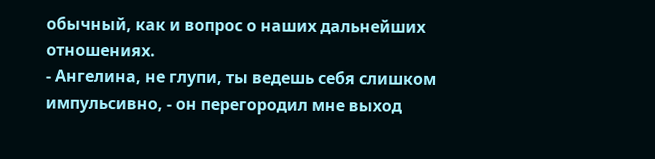обычный, как и вопрос о наших дальнейших отношениях.
- Ангелина, не глупи, ты ведешь себя слишком импульсивно, - он перегородил мне выход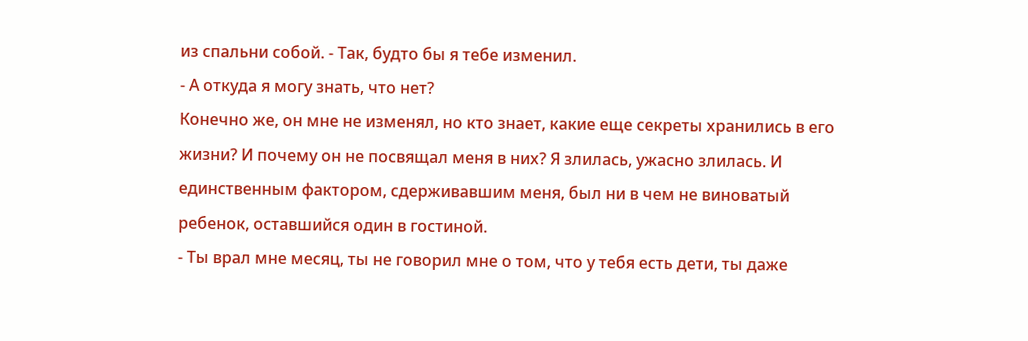из спальни собой. - Так, будто бы я тебе изменил.
- А откуда я могу знать, что нет?
Конечно же, он мне не изменял, но кто знает, какие еще секреты хранились в его жизни? И почему он не посвящал меня в них? Я злилась, ужасно злилась. И единственным фактором, сдерживавшим меня, был ни в чем не виноватый ребенок, оставшийся один в гостиной.
- Ты врал мне месяц, ты не говорил мне о том, что у тебя есть дети, ты даже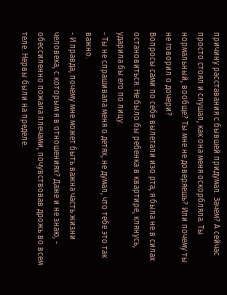причину расставания с бывшей придумал. Зачем? А сейчас просто стоял и слушал, как она меня оскорбляла. Ты нормальный, вообще? Ты мне не доверяешь? Или почему ты не говорил о дочери?
Вопросы сами по себе вылетали изо рта, я была не в силах остановиться. Не было бы ребенка в квартире, клянусь, ударила бы его по лицу.
- Ты не спрашивала меня о детях, не думал, что тебе это так важно.
- И правда, почему мне может быть важна часть жизни человека, с которым я в отношениях? Даже и не знаю, - обессиленно пожала плечами, почувствовав дрожь во всем теле. Нервы были на пределе.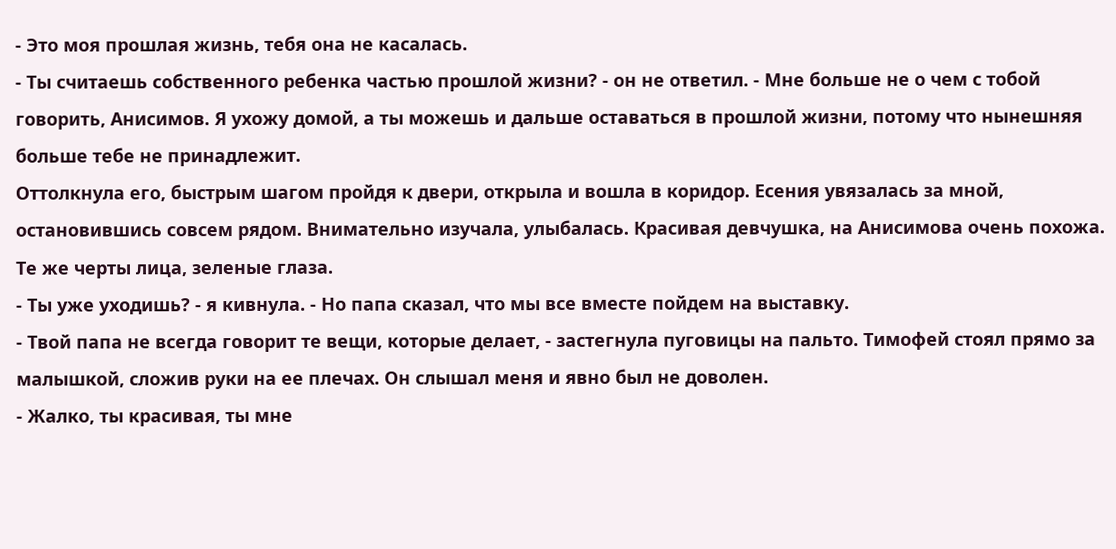- Это моя прошлая жизнь, тебя она не касалась.
- Ты считаешь собственного ребенка частью прошлой жизни? - он не ответил. - Мне больше не о чем с тобой говорить, Анисимов. Я ухожу домой, а ты можешь и дальше оставаться в прошлой жизни, потому что нынешняя больше тебе не принадлежит.
Оттолкнула его, быстрым шагом пройдя к двери, открыла и вошла в коридор. Есения увязалась за мной, остановившись совсем рядом. Внимательно изучала, улыбалась. Красивая девчушка, на Анисимова очень похожа. Те же черты лица, зеленые глаза.
- Ты уже уходишь? - я кивнула. - Но папа сказал, что мы все вместе пойдем на выставку.
- Твой папа не всегда говорит те вещи, которые делает, - застегнула пуговицы на пальто. Тимофей стоял прямо за малышкой, сложив руки на ее плечах. Он слышал меня и явно был не доволен.
- Жалко, ты красивая, ты мне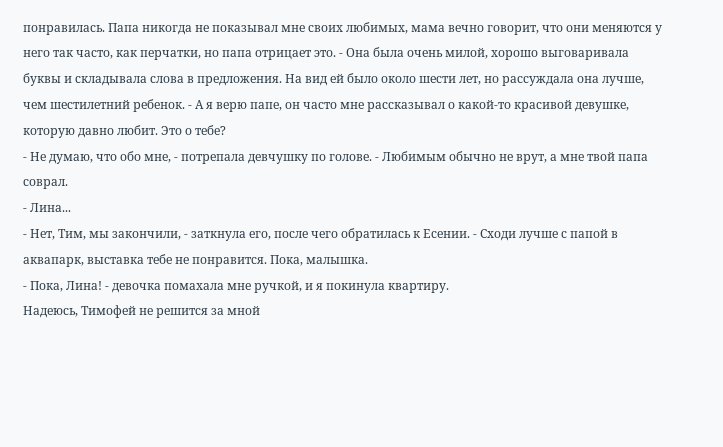понравилась. Папа никогда не показывал мне своих любимых, мама вечно говорит, что они меняются у него так часто, как перчатки, но папа отрицает это. - Она была очень милой, хорошо выговаривала буквы и складывала слова в предложения. На вид ей было около шести лет, но рассуждала она лучше, чем шестилетний ребенок. - А я верю папе, он часто мне рассказывал о какой-то красивой девушке, которую давно любит. Это о тебе?
- Не думаю, что обо мне, - потрепала девчушку по голове. - Любимым обычно не врут, а мне твой папа соврал.
- Лина...
- Нет, Тим, мы закончили, - заткнула его, после чего обратилась к Есении. - Сходи лучше с папой в аквапарк, выставка тебе не понравится. Пока, малышка.
- Пока, Лина! - девочка помахала мне ручкой, и я покинула квартиру.
Надеюсь, Тимофей не решится за мной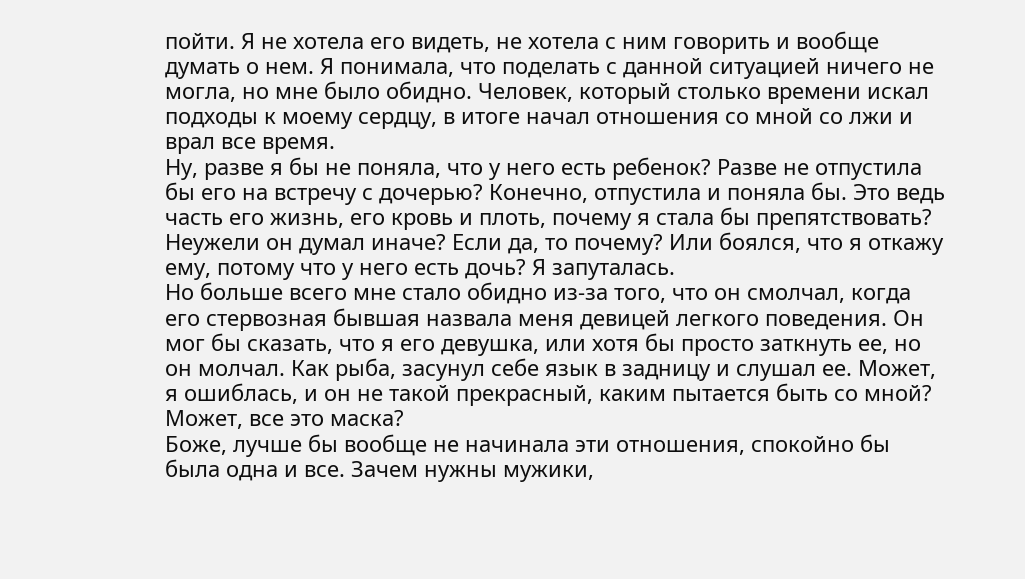пойти. Я не хотела его видеть, не хотела с ним говорить и вообще думать о нем. Я понимала, что поделать с данной ситуацией ничего не могла, но мне было обидно. Человек, который столько времени искал подходы к моему сердцу, в итоге начал отношения со мной со лжи и врал все время.
Ну, разве я бы не поняла, что у него есть ребенок? Разве не отпустила бы его на встречу с дочерью? Конечно, отпустила и поняла бы. Это ведь часть его жизнь, его кровь и плоть, почему я стала бы препятствовать? Неужели он думал иначе? Если да, то почему? Или боялся, что я откажу ему, потому что у него есть дочь? Я запуталась.
Но больше всего мне стало обидно из-за того, что он смолчал, когда его стервозная бывшая назвала меня девицей легкого поведения. Он мог бы сказать, что я его девушка, или хотя бы просто заткнуть ее, но он молчал. Как рыба, засунул себе язык в задницу и слушал ее. Может, я ошиблась, и он не такой прекрасный, каким пытается быть со мной? Может, все это маска?
Боже, лучше бы вообще не начинала эти отношения, спокойно бы была одна и все. Зачем нужны мужики,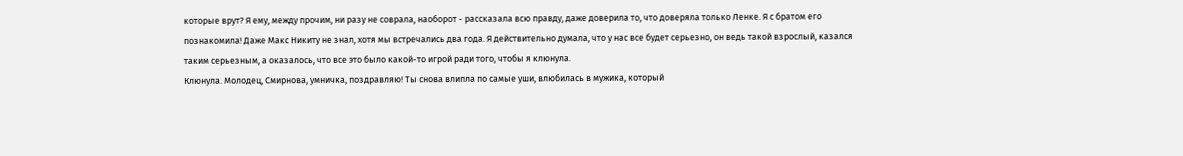которые врут? Я ему, между прочим, ни разу не соврала, наоборот - рассказала всю правду, даже доверила то, что доверяла только Ленке. Я с братом его познакомила! Даже Макс Никиту не знал, хотя мы встречались два года. Я действительно думала, что у нас все будет серьезно, он ведь такой взрослый, казался таким серьезным, а оказалось, что все это было какой-то игрой ради того, чтобы я клюнула.
Клюнула. Молодец, Смирнова, умничка, поздравляю! Ты снова влипла по самые уши, влюбилась в мужика, который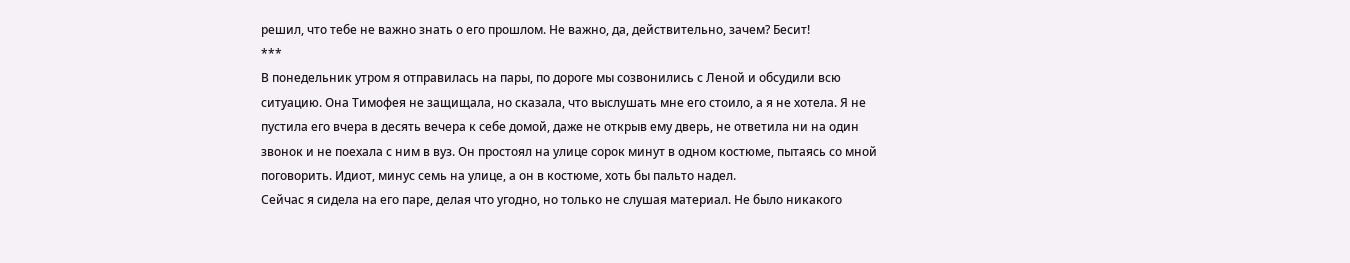решил, что тебе не важно знать о его прошлом. Не важно, да, действительно, зачем? Бесит!
***
В понедельник утром я отправилась на пары, по дороге мы созвонились с Леной и обсудили всю ситуацию. Она Тимофея не защищала, но сказала, что выслушать мне его стоило, а я не хотела. Я не пустила его вчера в десять вечера к себе домой, даже не открыв ему дверь, не ответила ни на один звонок и не поехала с ним в вуз. Он простоял на улице сорок минут в одном костюме, пытаясь со мной поговорить. Идиот, минус семь на улице, а он в костюме, хоть бы пальто надел.
Сейчас я сидела на его паре, делая что угодно, но только не слушая материал. Не было никакого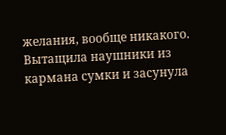желания, вообще никакого. Вытащила наушники из кармана сумки и засунула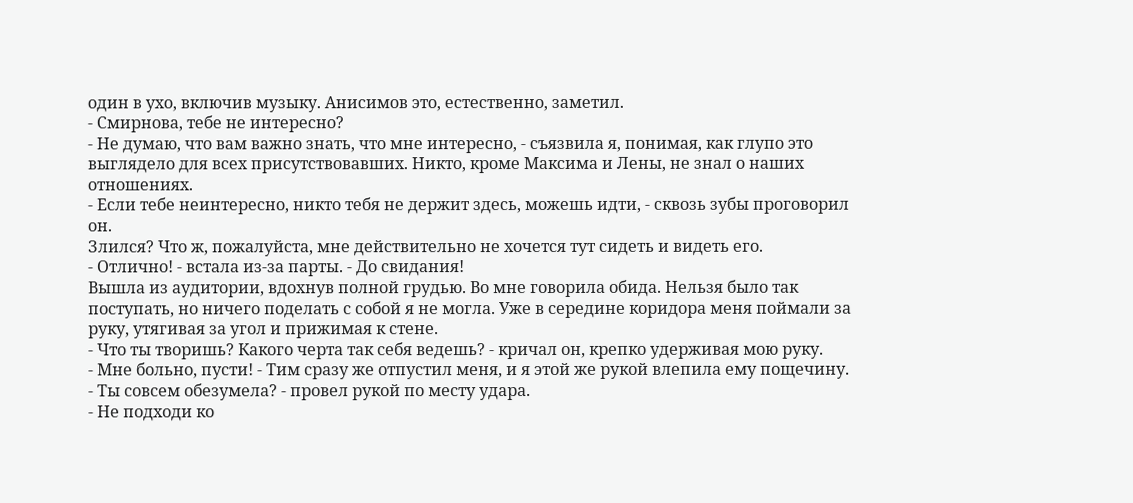один в ухо, включив музыку. Анисимов это, естественно, заметил.
- Смирнова, тебе не интересно?
- Не думаю, что вам важно знать, что мне интересно, - съязвила я, понимая, как глупо это выглядело для всех присутствовавших. Никто, кроме Максима и Лены, не знал о наших отношениях.
- Если тебе неинтересно, никто тебя не держит здесь, можешь идти, - сквозь зубы проговорил он.
Злился? Что ж, пожалуйста, мне действительно не хочется тут сидеть и видеть его.
- Отлично! - встала из-за парты. - До свидания!
Вышла из аудитории, вдохнув полной грудью. Во мне говорила обида. Нельзя было так поступать, но ничего поделать с собой я не могла. Уже в середине коридора меня поймали за руку, утягивая за угол и прижимая к стене.
- Что ты творишь? Какого черта так себя ведешь? - кричал он, крепко удерживая мою руку.
- Мне больно, пусти! - Тим сразу же отпустил меня, и я этой же рукой влепила ему пощечину.
- Ты совсем обезумела? - провел рукой по месту удара.
- Не подходи ко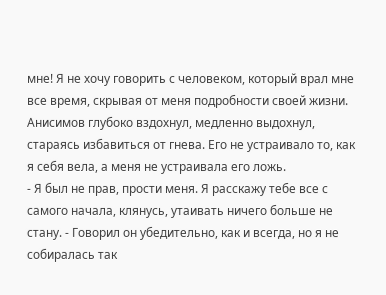мне! Я не хочу говорить с человеком, который врал мне все время, скрывая от меня подробности своей жизни.
Анисимов глубоко вздохнул, медленно выдохнул, стараясь избавиться от гнева. Его не устраивало то, как я себя вела, а меня не устраивала его ложь.
- Я был не прав, прости меня. Я расскажу тебе все с самого начала, клянусь, утаивать ничего больше не стану. - Говорил он убедительно, как и всегда, но я не собиралась так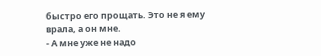быстро его прощать. Это не я ему врала, а он мне.
- А мне уже не надо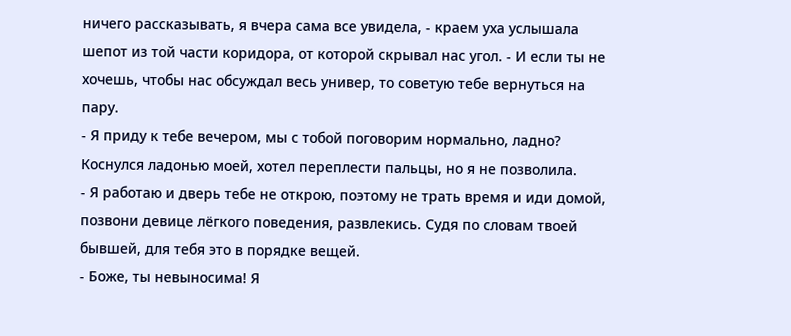ничего рассказывать, я вчера сама все увидела, - краем уха услышала шепот из той части коридора, от которой скрывал нас угол. - И если ты не хочешь, чтобы нас обсуждал весь универ, то советую тебе вернуться на пару.
- Я приду к тебе вечером, мы с тобой поговорим нормально, ладно?
Коснулся ладонью моей, хотел переплести пальцы, но я не позволила.
- Я работаю и дверь тебе не открою, поэтому не трать время и иди домой, позвони девице лёгкого поведения, развлекись. Судя по словам твоей бывшей, для тебя это в порядке вещей.
- Боже, ты невыносима! Я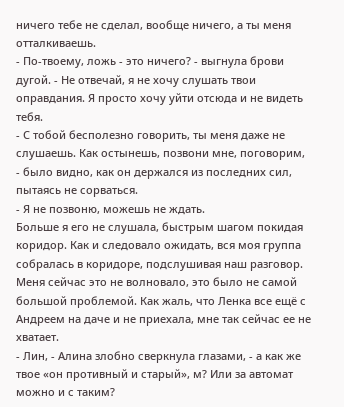ничего тебе не сделал, вообще ничего, а ты меня отталкиваешь.
- По-твоему, ложь - это ничего? - выгнула брови дугой. - Не отвечай, я не хочу слушать твои оправдания. Я просто хочу уйти отсюда и не видеть тебя.
- С тобой бесполезно говорить, ты меня даже не слушаешь. Как остынешь, позвони мне, поговорим, - было видно, как он держался из последних сил, пытаясь не сорваться.
- Я не позвоню, можешь не ждать.
Больше я его не слушала, быстрым шагом покидая коридор. Как и следовало ожидать, вся моя группа собралась в коридоре, подслушивая наш разговор. Меня сейчас это не волновало, это было не самой большой проблемой. Как жаль, что Ленка все ещё с Андреем на даче и не приехала, мне так сейчас ее не хватает.
- Лин, - Алина злобно сверкнула глазами, - а как же твое «он противный и старый», м? Или за автомат можно и с таким?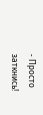- Просто заткнись!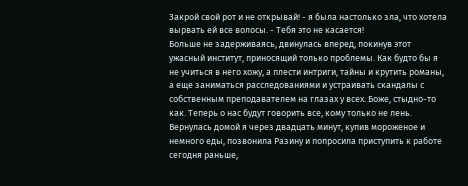Закрой свой рот и не открывай! - я была настолько зла, что хотела вырвать ей все волосы. - Тебя это не касается!
Больше не задерживаясь, двинулась вперед, покинув этот ужасный институт, приносящий только проблемы. Как будто бы я не учиться в него хожу, а плести интриги, тайны и крутить романы, а еще заниматься расследованиями и устраивать скандалы с собственным преподавателем на глазах у всех. Боже, стыдно-то как. Теперь о нас будут говорить все, кому только не лень.
Вернулась домой я через двадцать минут, купив мороженое и немного еды, позвонила Разину и попросила приступить к работе сегодня раньше,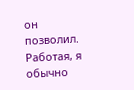он позволил. Работая, я обычно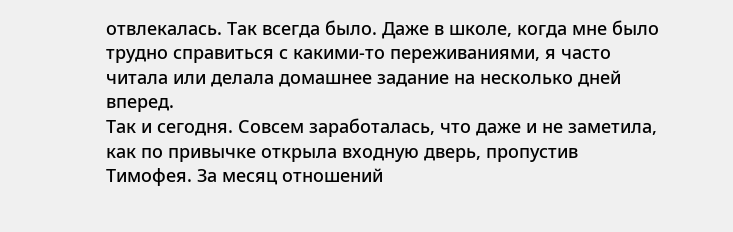отвлекалась. Так всегда было. Даже в школе, когда мне было трудно справиться с какими-то переживаниями, я часто читала или делала домашнее задание на несколько дней вперед.
Так и сегодня. Совсем заработалась, что даже и не заметила, как по привычке открыла входную дверь, пропустив Тимофея. За месяц отношений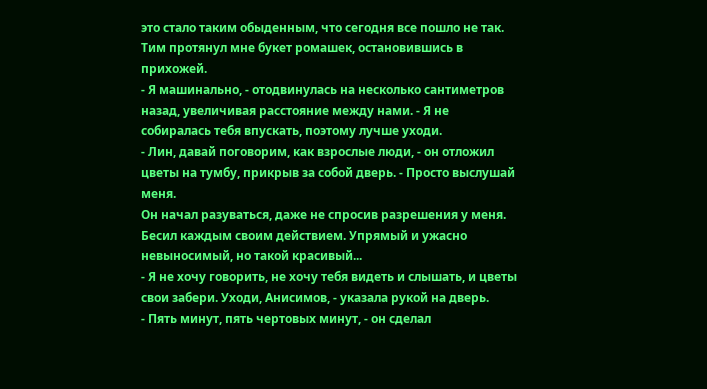это стало таким обыденным, что сегодня все пошло не так. Тим протянул мне букет ромашек, остановившись в прихожей.
- Я машинально, - отодвинулась на несколько сантиметров назад, увеличивая расстояние между нами. - Я не собиралась тебя впускать, поэтому лучше уходи.
- Лин, давай поговорим, как взрослые люди, - он отложил цветы на тумбу, прикрыв за собой дверь. - Просто выслушай меня.
Он начал разуваться, даже не спросив разрешения у меня. Бесил каждым своим действием. Упрямый и ужасно невыносимый, но такой красивый...
- Я не хочу говорить, не хочу тебя видеть и слышать, и цветы свои забери. Уходи, Анисимов, - указала рукой на дверь.
- Пять минут, пять чертовых минут, - он сделал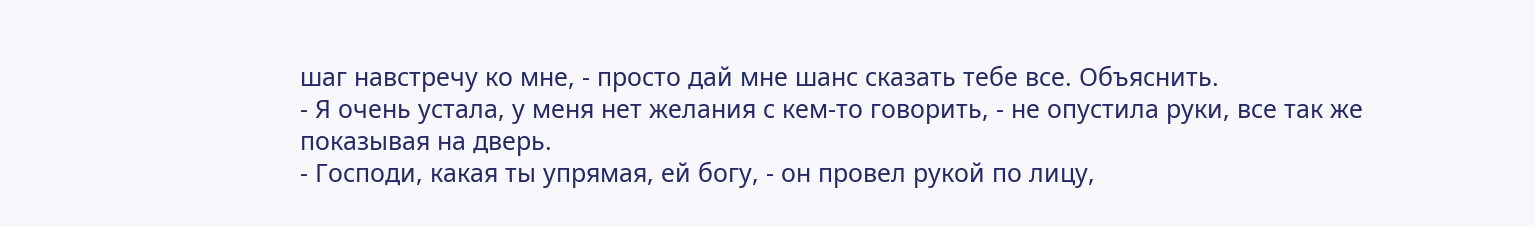шаг навстречу ко мне, - просто дай мне шанс сказать тебе все. Объяснить.
- Я очень устала, у меня нет желания с кем-то говорить, - не опустила руки, все так же показывая на дверь.
- Господи, какая ты упрямая, ей богу, - он провел рукой по лицу,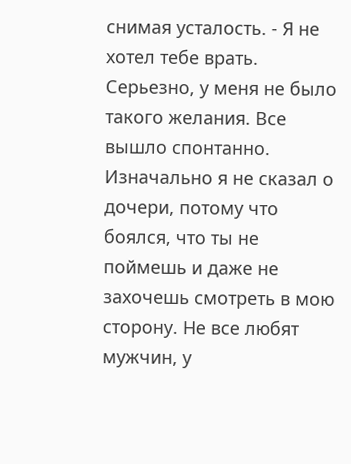снимая усталость. - Я не хотел тебе врать. Серьезно, у меня не было такого желания. Все вышло спонтанно. Изначально я не сказал о дочери, потому что боялся, что ты не поймешь и даже не захочешь смотреть в мою сторону. Не все любят мужчин, у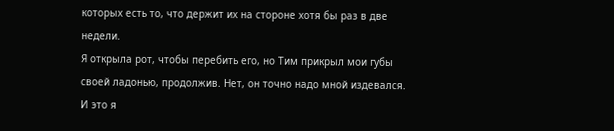которых есть то, что держит их на стороне хотя бы раз в две недели.
Я открыла рот, чтобы перебить его, но Тим прикрыл мои губы своей ладонью, продолжив. Нет, он точно надо мной издевался. И это я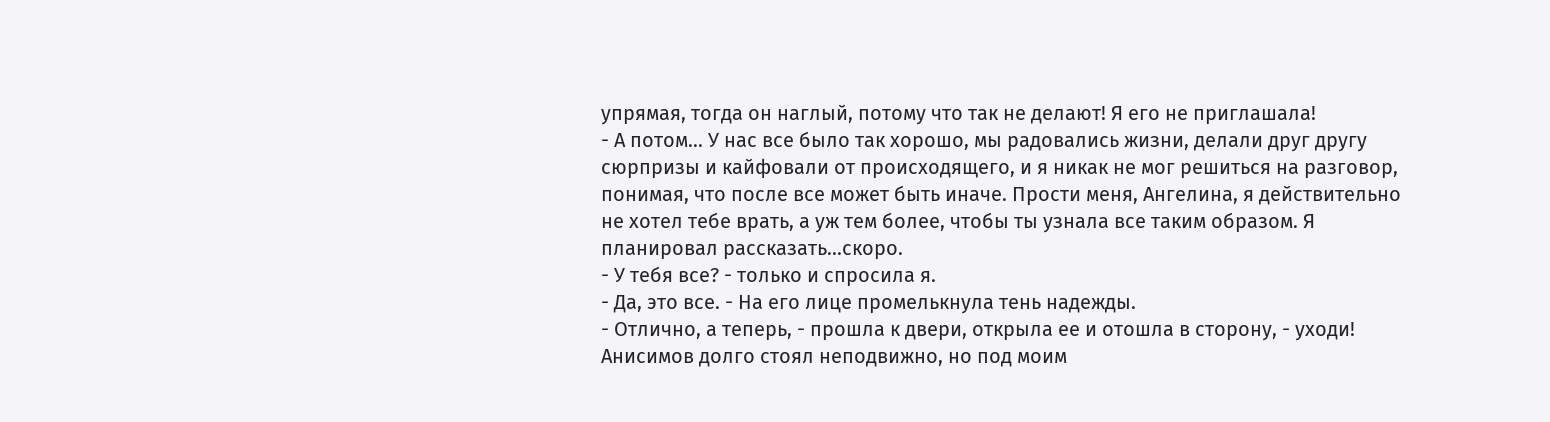упрямая, тогда он наглый, потому что так не делают! Я его не приглашала!
- А потом... У нас все было так хорошо, мы радовались жизни, делали друг другу сюрпризы и кайфовали от происходящего, и я никак не мог решиться на разговор, понимая, что после все может быть иначе. Прости меня, Ангелина, я действительно не хотел тебе врать, а уж тем более, чтобы ты узнала все таким образом. Я планировал рассказать...скоро.
- У тебя все? - только и спросила я.
- Да, это все. - На его лице промелькнула тень надежды.
- Отлично, а теперь, - прошла к двери, открыла ее и отошла в сторону, - уходи!
Анисимов долго стоял неподвижно, но под моим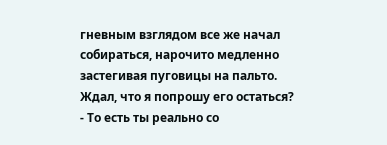гневным взглядом все же начал собираться, нарочито медленно застегивая пуговицы на пальто. Ждал, что я попрошу его остаться?
- То есть ты реально со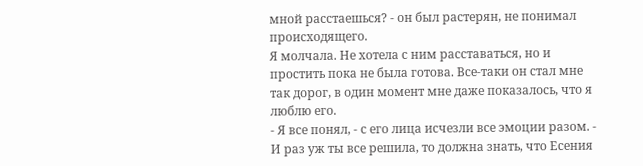мной расстаешься? - он был растерян, не понимал происходящего.
Я молчала. Не хотела с ним расставаться, но и простить пока не была готова. Все-таки он стал мне так дорог, в один момент мне даже показалось, что я люблю его.
- Я все понял, - с его лица исчезли все эмоции разом. - И раз уж ты все решила, то должна знать, что Есения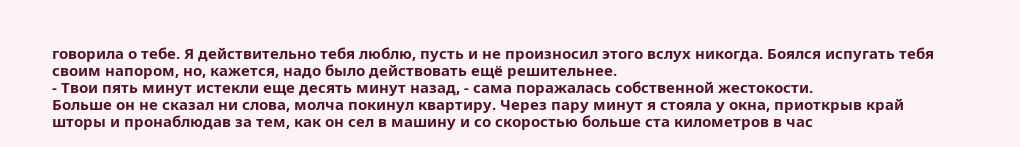говорила о тебе. Я действительно тебя люблю, пусть и не произносил этого вслух никогда. Боялся испугать тебя своим напором, но, кажется, надо было действовать ещё решительнее.
- Твои пять минут истекли еще десять минут назад, - сама поражалась собственной жестокости.
Больше он не сказал ни слова, молча покинул квартиру. Через пару минут я стояла у окна, приоткрыв край шторы и пронаблюдав за тем, как он сел в машину и со скоростью больше ста километров в час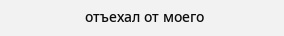отъехал от моего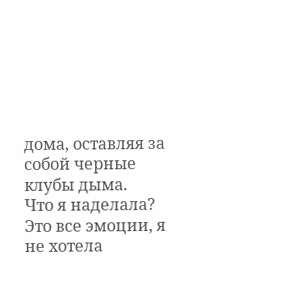дома, оставляя за собой черные клубы дыма.
Что я наделала? Это все эмоции, я не хотела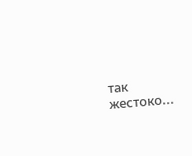так жестоко...